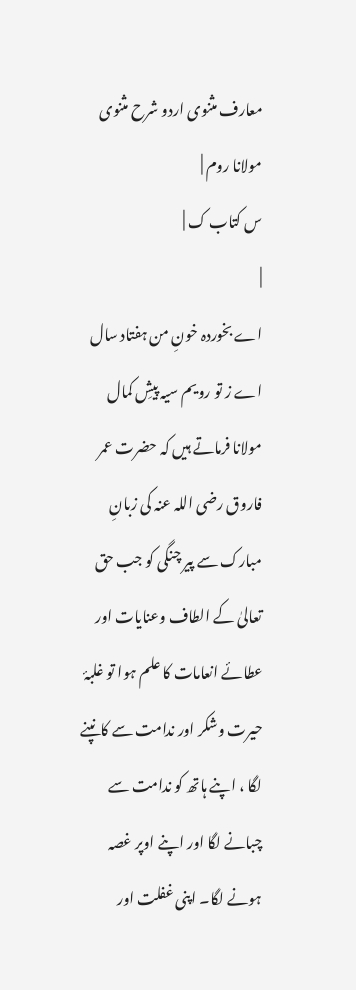معارف مثنوی اردو شرح مثنوی مولانا روم |
س کتاب ک |
|
اے بخوردہ خونِ من ہفتاد سال اے ز تو رویم سیہ پیشِ کمال مولانا فرماتے ہیں کہ حضرت عمر فاروق رضی اللہ عنہ کی زبانِ مبارک سے پیر چنگی کو جب حق تعالیٰ کے الطاف وعنایات اور عطائے انعامات کا علم ہوا تو غلبۂ حیرت وشکر اور ندامت سے کانپنے لگا ، اپنے ہاتھ کو ندامت سے چبانے لگا اور اپنے اوپر غصہ ہونے لگا۔ اپنی غفلت اور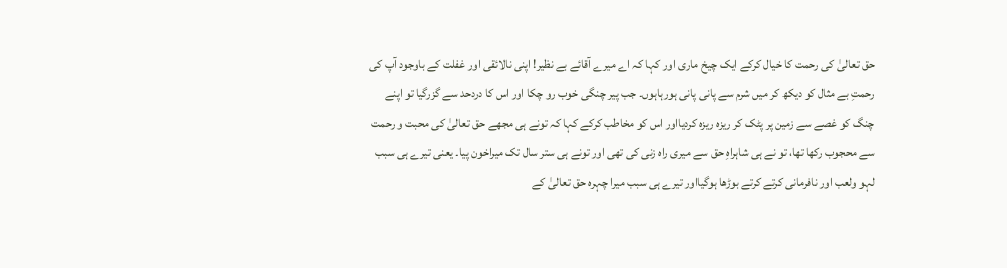حق تعالیٰ کی رحمت کا خیال کرکے ایک چیخ ماری اور کہا کہ اے میرے آقائے بے نظیر! اپنی نالائقی اور غفلت کے باوجود آپ کی رحمتِ بے مثال کو دیکھ کر میں شرم سے پانی پانی ہورہاہوں۔ جب پیر چنگی خوب رو چکا اور اس کا دردحد سے گزرگیا تو اپنے چنگ کو غصے سے زمین پر پٹک کر ریزہ ریزہ کردیااور اس کو مخاطب کرکے کہا کہ تونے ہی مجھے حق تعالیٰ کی محبت و رحمت سے محجوب رکھا تھا، تو نے ہی شاہراہِ حق سے میری راہ زنی کی تھی اور تونے ہی ستر سال تک میراخون پیا۔ یعنی تیرے ہی سبب لہو ولعب اور نافرمانی کرتے کرتے بوڑھا ہوگیااور تیرے ہی سبب میرا چہرہ حق تعالیٰ کے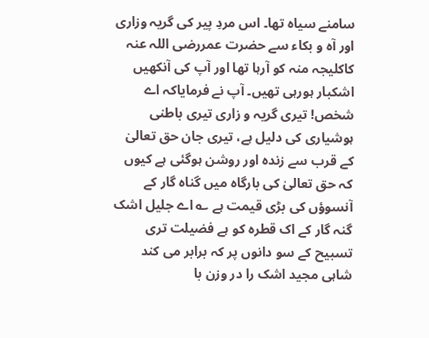سامنے سیاہ تھا۔ اس مردِ پیر کی گریہ وزاری اور آہ و بکاء سے حضرت عمررضی اللہ عنہ کاکلیجہ منہ کو آرہا تھا اور آپ کی آنکھیں اشکبار ہورہی تھیں۔ آپ نے فرمایاکہ اے شخص! تیری گریہ و زاری تیری باطنی ہوشیاری کی دلیل ہے، تیری جان حق تعالیٰ کے قرب سے زندہ اور روشن ہوگئی ہے کیوں کہ حق تعالیٰ کی بارگاہ میں گناہ گار کے آنسوؤں کی بڑی قیمت ہے ؎ اے جلیل اشک گنہ گار کے اک قطرہ کو ہے فضیلت تری تسبیح کے سو دانوں پر کہ برابر می کند شاہی مجید اشک را در وزن با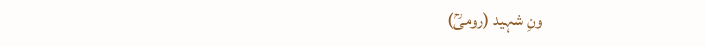ونِ شہید (رومیؒ)